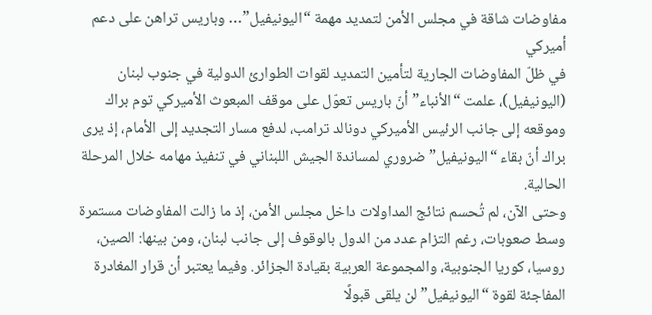مفاوضات شاقة في مجلس الأمن لتمديد مهمة “اليونيفيل”… وباريس تراهن على دعم أميركي
في ظلّ المفاوضات الجارية لتأمين التمديد لقوات الطوارئ الدولية في جنوب لبنان (اليونيفيل)، علمت “الأنباء” أنّ باريس تعوّل على موقف المبعوث الأميركي توم براك وموقعه إلى جانب الرئيس الأميركي دونالد ترامب، لدفع مسار التجديد إلى الأمام، إذ يرى براك أنّ بقاء “اليونيفيل” ضروري لمساندة الجيش اللبناني في تنفيذ مهامه خلال المرحلة الحالية.
وحتى الآن، لم تُحسم نتائج المداولات داخل مجلس الأمن، إذ ما زالت المفاوضات مستمرة وسط صعوبات، رغم التزام عدد من الدول بالوقوف إلى جانب لبنان، ومن بينها: الصين، روسيا، كوريا الجنوبية، والمجموعة العربية بقيادة الجزائر. وفيما يعتبر أن قرار المغادرة المفاجئة لقوة “اليونيفيل” لن يلقى قبولًا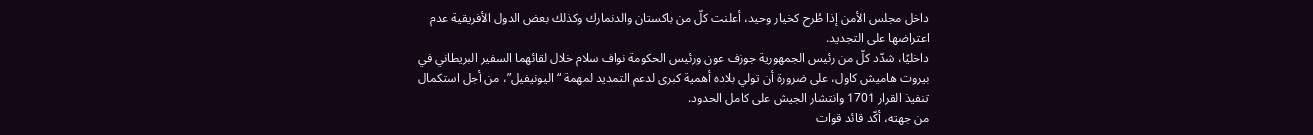داخل مجلس الأمن إذا طُرح كخيار وحيد، أعلنت كلّ من باكستان والدنمارك وكذلك بعض الدول الأفريقية عدم اعتراضها على التجديد.
داخليًا، شدّد كلّ من رئيس الجمهورية جوزف عون ورئيس الحكومة نواف سلام خلال لقائهما السفير البريطاني في بيروت هاميش كاول، على ضرورة أن تولي بلاده أهمية كبرى لدعم التمديد لمهمة “اليونيفيل”، من أجل استكمال تنفيذ القرار 1701 وانتشار الجيش على كامل الحدود.
من جهته، أكّد قائد قوات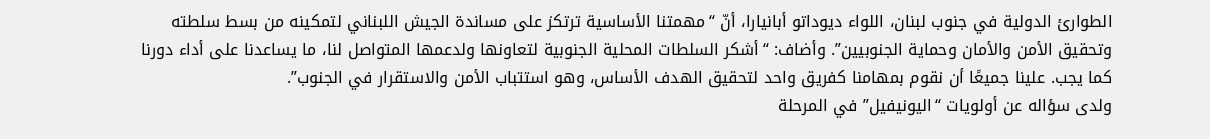الطوارئ الدولية في جنوب لبنان، اللواء ديوداتو أبانيارا، أنّ “مهمتنا الأساسية ترتكز على مساندة الجيش اللبناني لتمكينه من بسط سلطته وتحقيق الأمن والأمان وحماية الجنوبيين”. وأضاف: “أشكر السلطات المحلية الجنوبية لتعاونها ولدعمها المتواصل لنا، ما يساعدنا على أداء دورنا كما يجب. علينا جميعًا أن نقوم بمهامنا كفريق واحد لتحقيق الهدف الأساس، وهو استتباب الأمن والاستقرار في الجنوب”.
ولدى سؤاله عن أولويات “اليونيفيل” في المرحلة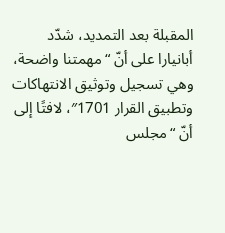المقبلة بعد التمديد، شدّد أبانيارا على أنّ “مهمتنا واضحة، وهي تسجيل وتوثيق الانتهاكات وتطبيق القرار 1701″، لافتًا إلى أنّ “مجلس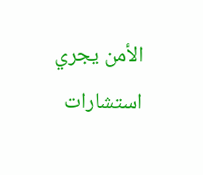الأمن يجري استشارات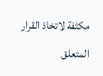مكثفة لاتخاذ القرار المتعلق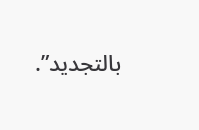بالتجديد”.